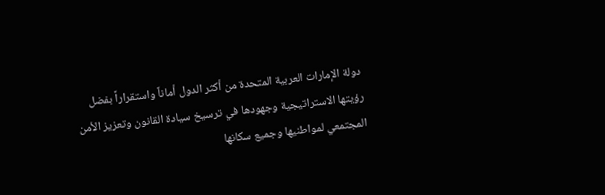دولة الإمارات العربية المتحدة من أكثر الدول أماناً واستقراراً بفضل رؤيتها الاستراتيجية وجهودها في ترسيخ سيادة القانون وتعزيز الأمن المجتمعي لمواطنيها وجميع سكانها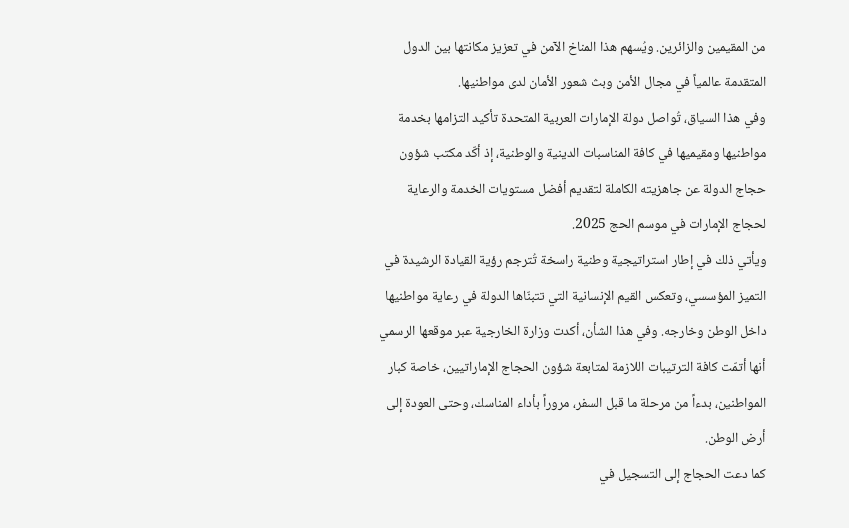من المقيمين والزائرين. ويُسهم هذا المناخ الآمن في تعزيز مكانتها بين الدول المتقدمة عالمياً في مجال الأمن وبث شعور الأمان لدى مواطنيها.
وفي هذا السياق، تُواصل دولة الإمارات العربية المتحدة تأكيد التزامها بخدمة مواطنيها ومقيميها في كافة المناسبات الدينية والوطنية، إذ أكّد مكتب شؤون حجاج الدولة عن جاهزيته الكاملة لتقديم أفضل مستويات الخدمة والرعاية لحجاج الإمارات في موسم الحج 2025.
ويأتي ذلك في إطار استراتيجية وطنية راسخة تُترجم رؤية القيادة الرشيدة في التميز المؤسسي، وتعكس القيم الإنسانية التي تتبنّاها الدولة في رعاية مواطنيها داخل الوطن وخارجه. وفي هذا الشأن، أكدت وزارة الخارجية عبر موقعها الرسمي أنها أتمّت كافة الترتيبات اللازمة لمتابعة شؤون الحجاج الإماراتيين، خاصة كبار المواطنين، بدءاً من مرحلة ما قبل السفر، مروراً بأداء المناسك، وحتى العودة إلى أرض الوطن.
كما دعت الحجاج إلى التسجيل في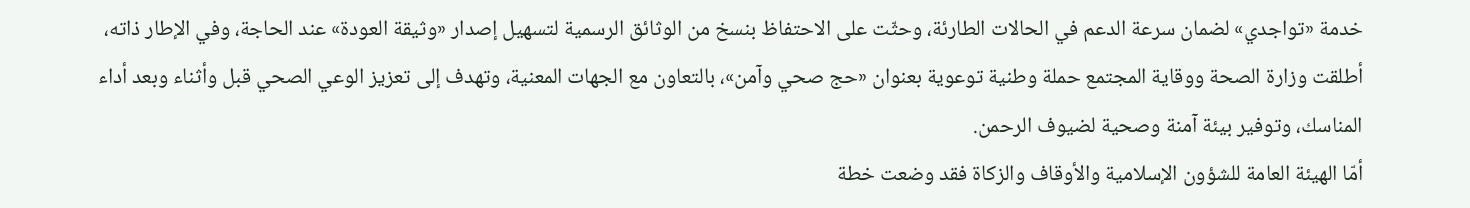خدمة «تواجدي» لضمان سرعة الدعم في الحالات الطارئة، وحثّت على الاحتفاظ بنسخ من الوثائق الرسمية لتسهيل إصدار «وثيقة العودة» عند الحاجة، وفي الإطار ذاته، أطلقت وزارة الصحة ووقاية المجتمع حملة وطنية توعوية بعنوان «حج صحي وآمن»، بالتعاون مع الجهات المعنية، وتهدف إلى تعزيز الوعي الصحي قبل وأثناء وبعد أداء المناسك، وتوفير بيئة آمنة وصحية لضيوف الرحمن.
أمّا الهيئة العامة للشؤون الإسلامية والأوقاف والزكاة فقد وضعت خطة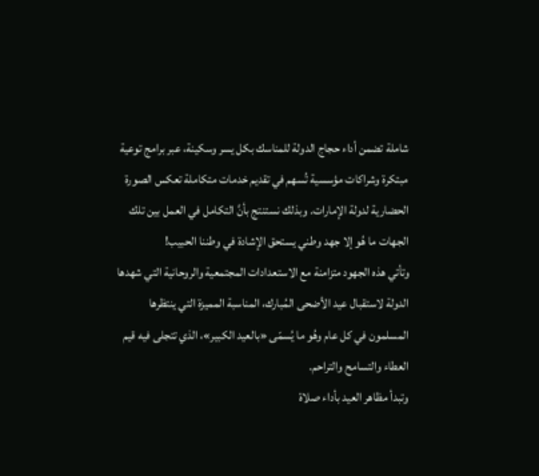شاملة تضمن أداء حجاج الدولة للمناسك بكل يسر وسكينة، عبر برامج توعية مبتكرة وشراكات مؤسسية تُسهم في تقديم خدمات متكاملة تعكس الصورة الحضارية لدولة الإمارات. وبذلك نستنتج بأنَّ التكامل في العمل بين تلك الجهات ما هُو إلا جهد وطني يستحق الإشادة في وطننا الحبيب!
وتأتي هذه الجهود متزامنة مع الاستعدادات المجتمعية والروحانية التي شهدها الدولة لاستقبال عيد الأضحى المُبارك، المناسبة المميزة التي ينتظرها المسلمون في كل عام وهُو ما يُسمّى «بالعيد الكبير»، الذي تتجلى فيه قيم العطاء والتسامح والتراحم.
وتبدأ مظاهر العيد بأداء صلاة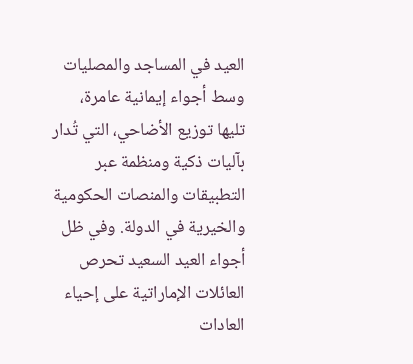العيد في المساجد والمصليات وسط أجواء إيمانية عامرة، تليها توزيع الأضاحي، التي تُدار بآليات ذكية ومنظمة عبر التطبيقات والمنصات الحكومية والخيرية في الدولة. وفي ظل أجواء العيد السعيد تحرص العائلات الإماراتية على إحياء العادات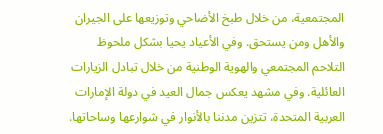المجتمعية، من خلال طبخ الأضاحي وتوزيعها على الجيران والأهل ومن يستحق. وفي الأعياد يحيا بشكل ملحوظ التلاحم المجتمعي والهوية الوطنية من خلال تبادل الزيارات العائلية. وفي مشهد يعكس جمال العيد في دولة الإمارات العربية المتحدة، تتزين مدننا بالأنوار في شوارعها وساحاتها.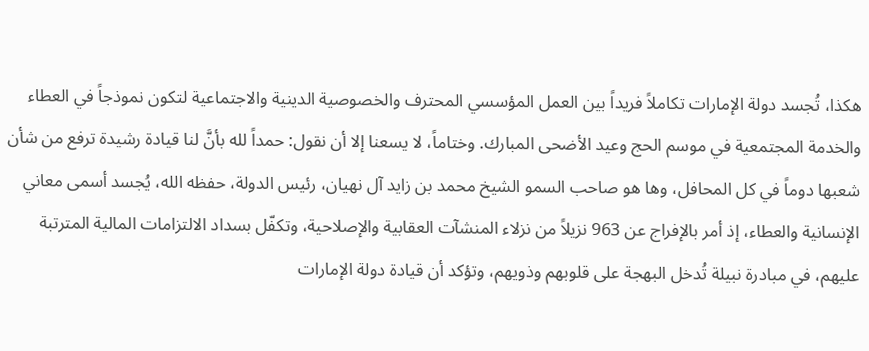هكذا، تُجسد دولة الإمارات تكاملاً فريداً بين العمل المؤسسي المحترف والخصوصية الدينية والاجتماعية لتكون نموذجاً في العطاء والخدمة المجتمعية في موسم الحج وعيد الأضحى المبارك. وختاماً، لا يسعنا إلا أن نقول: حمداً لله بأنَّ لنا قيادة رشيدة ترفع من شأن شعبها دوماً في كل المحافل، وها هو صاحب السمو الشيخ محمد بن زايد آل نهيان، رئيس الدولة، حفظه الله، يُجسد أسمى معاني الإنسانية والعطاء، إذ أمر بالإفراج عن 963 نزيلاً من نزلاء المنشآت العقابية والإصلاحية، وتكفّل بسداد الالتزامات المالية المترتبة عليهم، في مبادرة نبيلة تُدخل البهجة على قلوبهم وذويهم، وتؤكد أن قيادة دولة الإمارات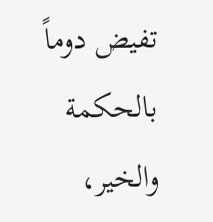تفيض دوماً بالحكمة والخير،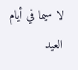لا سيما في أيام العيد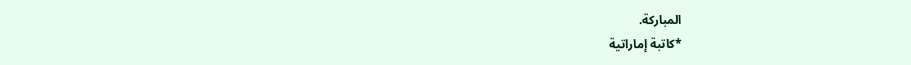المباركة.
*كاتبة إماراتية